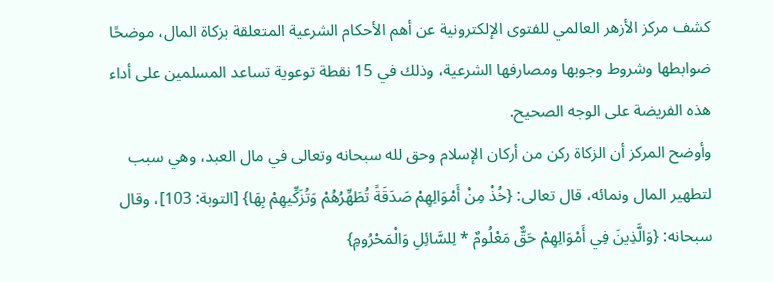كشف مركز الأزهر العالمي للفتوى الإلكترونية عن أهم الأحكام الشرعية المتعلقة بزكاة المال، موضحًا ضوابطها وشروط وجوبها ومصارفها الشرعية، وذلك في 15 نقطة توعوية تساعد المسلمين على أداء هذه الفريضة على الوجه الصحيح.
وأوضح المركز أن الزكاة ركن من أركان الإسلام وحق لله سبحانه وتعالى في مال العبد، وهي سبب لتطهير المال ونمائه، قال تعالى: {خُذْ مِنْ أَمْوَالِهِمْ صَدَقَةً تُطَهِّرُهُمْ وَتُزَكِّيهِمْ بِهَا} [التوبة: 103]، وقال سبحانه: {وَالَّذِينَ فِي أَمْوَالِهِمْ حَقٌّ مَعْلُومٌ * لِلسَّائِلِ وَالْمَحْرُومِ}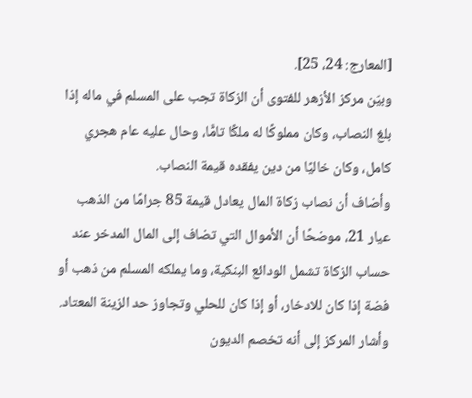[المعارج: 24، 25].
وبيّن مركز الأزهر للفتوى أن الزكاة تجب على المسلم في ماله إذا بلغ النصاب، وكان مملوكًا له ملكًا تامًّا، وحال عليه عام هجري كامل، وكان خاليًا من دين يفقده قيمة النصاب.
وأضاف أن نصاب زكاة المال يعادل قيمة 85 جرامًا من الذهب عيار 21، موضحًا أن الأموال التي تضاف إلى المال المدخر عند حساب الزكاة تشمل الودائع البنكية، وما يملكه المسلم من ذهب أو فضة إذا كان للادخار، أو إذا كان للحلي وتجاوز حد الزينة المعتاد.
وأشار المركز إلى أنه تخصم الديون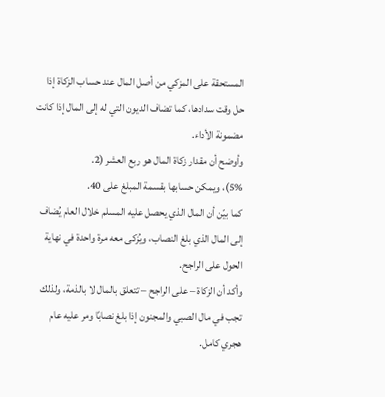المستحقة على المزكي من أصل المال عند حساب الزكاة إذا حل وقت سدادها، كما تضاف الديون التي له إلى المال إذا كانت مضمونة الأداء.
وأوضح أن مقدار زكاة المال هو ربع العشر (2.
5%)، ويمكن حسابها بقسمة المبلغ على 40.
كما بيّن أن المال الذي يحصل عليه المسلم خلال العام يُضاف إلى المال الذي بلغ النصاب، ويُزكى معه مرة واحدة في نهاية الحول على الراجح.
وأكد أن الزكاة – على الراجح – تتعلق بالمال لا بالذمة، ولذلك تجب في مال الصبي والمجنون إذا بلغ نصابًا ومر عليه عام هجري كامل.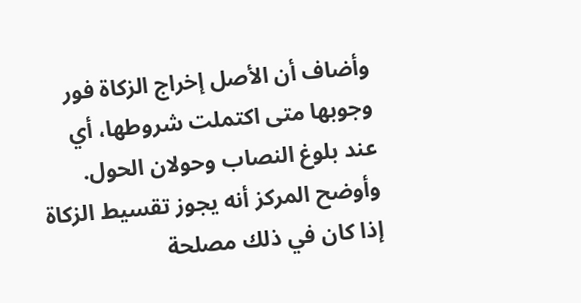وأضاف أن الأصل إخراج الزكاة فور وجوبها متى اكتملت شروطها، أي عند بلوغ النصاب وحولان الحول.
وأوضح المركز أنه يجوز تقسيط الزكاة إذا كان في ذلك مصلحة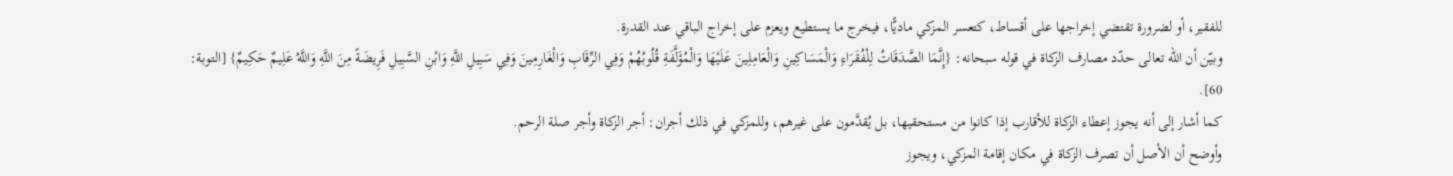للفقير، أو لضرورة تقتضي إخراجها على أقساط، كتعسر المزكي ماديًّا، فيخرج ما يستطيع ويعزم على إخراج الباقي عند القدرة.
وبيّن أن الله تعالى حدّد مصارف الزكاة في قوله سبحانه: {إِنَّمَا الصَّدَقَاتُ لِلْفُقَرَاءِ وَالْمَسَاكِينِ وَالْعَامِلِينَ عَلَيْهَا وَالْمُؤَلَّفَةِ قُلُوبُهُمْ وَفِي الرِّقَابِ وَالْغَارِمِينَ وَفِي سَبِيلِ اللَّهِ وَابْنِ السَّبِيلِ فَرِيضَةً مِنَ اللَّهِ وَاللَّهُ عَلِيمٌ حَكِيمٌ} [التوبة: 60].
كما أشار إلى أنه يجوز إعطاء الزكاة للأقارب إذا كانوا من مستحقيها، بل يُقدَّمون على غيرهم، وللمزكي في ذلك أجران: أجر الزكاة وأجر صلة الرحم.
وأوضح أن الأصل أن تصرف الزكاة في مكان إقامة المزكي، ويجوز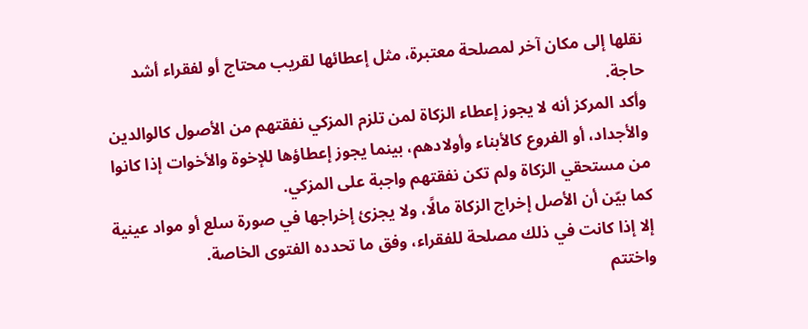نقلها إلى مكان آخر لمصلحة معتبرة، مثل إعطائها لقريب محتاج أو لفقراء أشد حاجة.
وأكد المركز أنه لا يجوز إعطاء الزكاة لمن تلزم المزكي نفقتهم من الأصول كالوالدين والأجداد، أو الفروع كالأبناء وأولادهم، بينما يجوز إعطاؤها للإخوة والأخوات إذا كانوا من مستحقي الزكاة ولم تكن نفقتهم واجبة على المزكي.
كما بيّن أن الأصل إخراج الزكاة مالًا، ولا يجزئ إخراجها في صورة سلع أو مواد عينية إلا إذا كانت في ذلك مصلحة للفقراء، وفق ما تحدده الفتوى الخاصة.
واختتم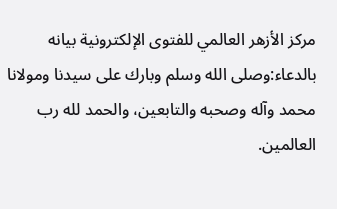مركز الأزهر العالمي للفتوى الإلكترونية بيانه بالدعاء:وصلى الله وسلم وبارك على سيدنا ومولانا محمد وآله وصحبه والتابعين، والحمد لله رب العالمين.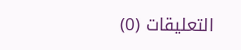التعليقات (0)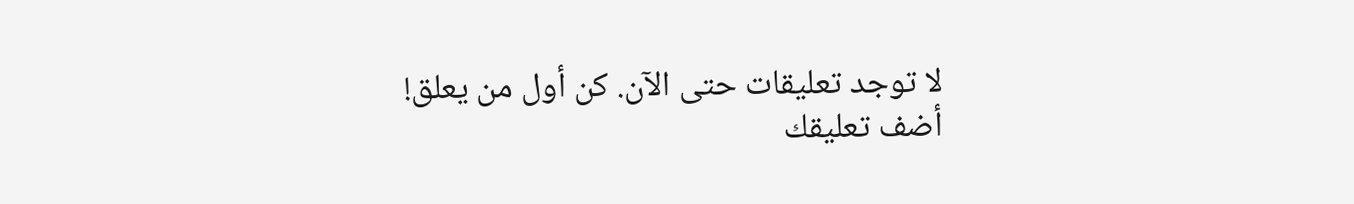لا توجد تعليقات حتى الآن. كن أول من يعلق!
أضف تعليقك